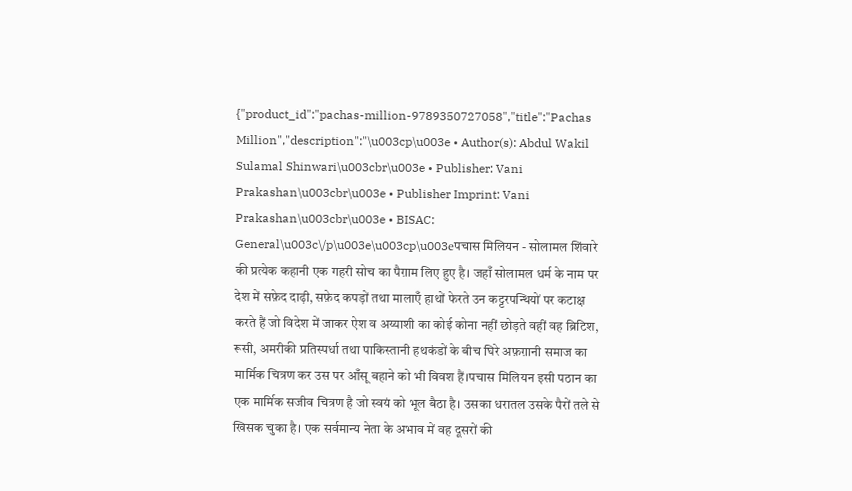{"product_id":"pachas-million-9789350727058","title":"Pachas Million","description":"\u003cp\u003e • Author(s): Abdul Wakil Sulamal Shinwari\u003cbr\u003e • Publisher: Vani Prakashan\u003cbr\u003e • Publisher Imprint: Vani Prakashan\u003cbr\u003e • BISAC: General\u003c\/p\u003e\u003cp\u003eपचास मिलियन - सोलामल शिंवारे की प्रत्येक कहानी एक गहरी सोच का पैग़ाम लिए हुए है। जहाँ सोलामल धर्म के नाम पर देश में सफ़ेद दाढ़ी, सफ़ेद कपड़ों तथा मालाएँ हाथों फेरते उन कट्टरपन्थियों पर कटाक्ष करते हैं जो विदेश में जाकर ऐश व अय्याशी का कोई कोना नहीं छोड़ते वहीं वह ब्रिटिश, रूसी, अमरीकी प्रतिस्पर्धा तथा पाकिस्तानी हथकंडों के बीच घिरे अफ़ग़ानी समाज का मार्मिक चित्रण कर उस पर आँसू बहाने को भी विवश हैं।पचास मिलियन इसी पठान का एक मार्मिक सजीव चित्रण है जो स्वयं को भूल बैठा है। उसका धरातल उसके पैरों तले से खिसक चुका है। एक सर्वमान्य नेता के अभाव में वह दूसरों की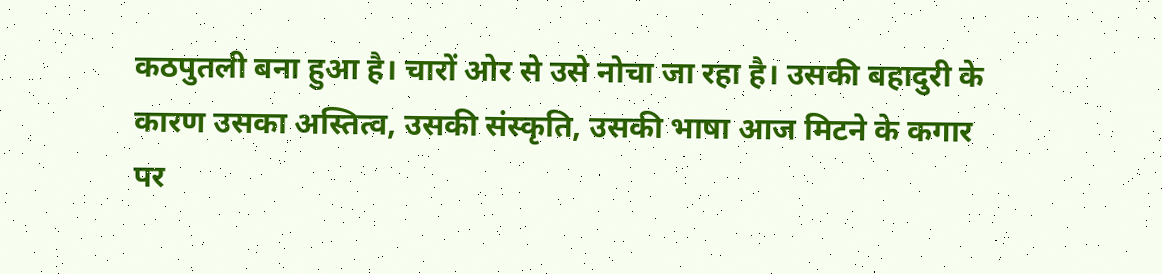कठपुतली बना हुआ है। चारों ओर से उसे नोचा जा रहा है। उसकी बहादुरी के कारण उसका अस्तित्व, उसकी संस्कृति, उसकी भाषा आज मिटने के कगार पर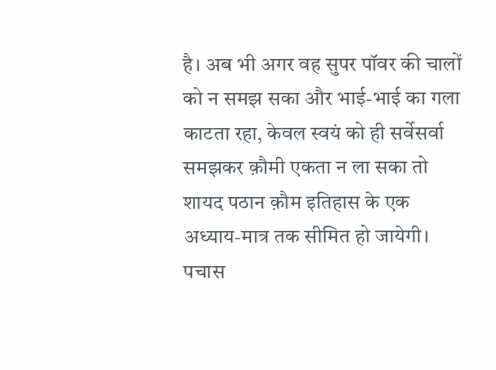है। अब भी अगर वह सुपर पॉवर की चालों को न समझ सका और भाई-भाई का गला काटता रहा, केवल स्वयं को ही सर्वेसर्वा समझकर क़ौमी एकता न ला सका तो शायद पठान क़ौम इतिहास के एक अध्याय-मात्र तक सीमित हो जायेगी। पचास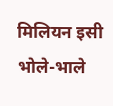मिलियन इसी भोले-भाले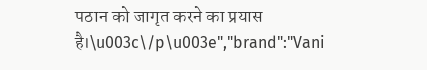पठान को जागृत करने का प्रयास है।\u003c\/p\u003e","brand":"Vani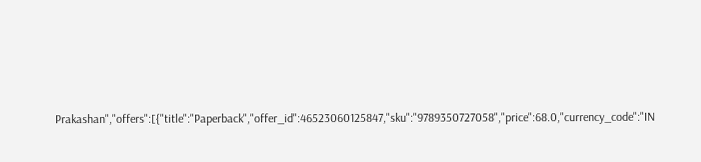Prakashan","offers":[{"title":"Paperback","offer_id":46523060125847,"sku":"9789350727058","price":68.0,"currency_code":"IN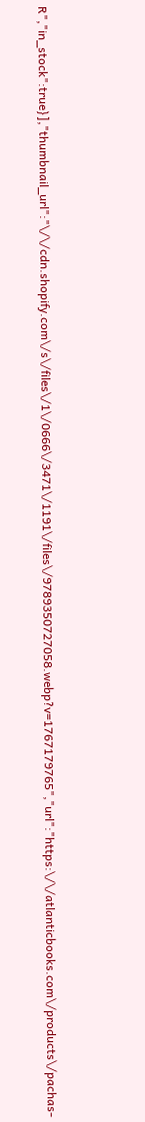R","in_stock":true}],"thumbnail_url":"\/\/cdn.shopify.com\/s\/files\/1\/0666\/3471\/1191\/files\/9789350727058.webp?v=1767179765","url":"https:\/\/atlanticbooks.com\/products\/pachas-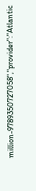million-9789350727058","provider":"Atlantic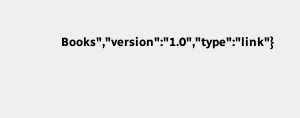Books","version":"1.0","type":"link"}